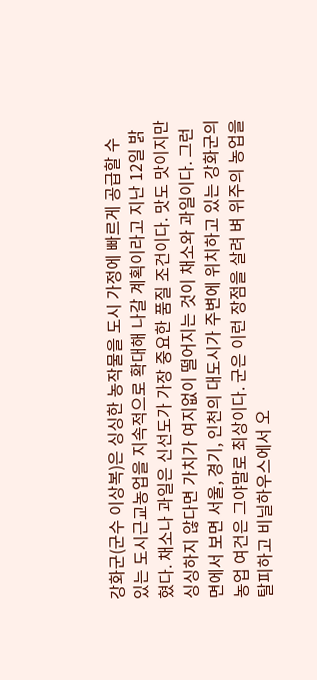강화군(군수 이상복)은 싱싱한 농작물을 도시 가정에 빠르게 공급할 수 있는 도시근교농업을 지속적으로 확대해 나갈 계획이라고 지난 12일 밝혔다. 채소나 과일은 신선도가 가장 중요한 품질 조건이다. 맛도 맛이지만 싱싱하지 않다면 가치가 여지없이 떨어지는 것이 채소와 과일이다. 그런 면에서 보면 서울, 경기, 인천의 대도시가 주변에 위치하고 있는 강화군의 농업 여건은 그야말로 최상이다. 군은 이런 장점을 살려 벼 위주의 농업을 탈피하고 비닐하우스에서 오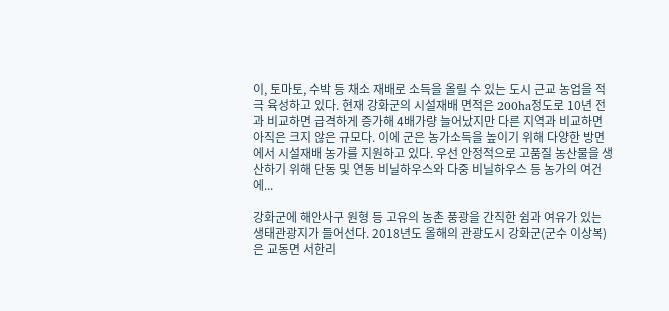이, 토마토, 수박 등 채소 재배로 소득을 올릴 수 있는 도시 근교 농업을 적극 육성하고 있다. 현재 강화군의 시설재배 면적은 200ha정도로 10년 전과 비교하면 급격하게 증가해 4배가량 늘어났지만 다른 지역과 비교하면 아직은 크지 않은 규모다. 이에 군은 농가소득을 높이기 위해 다양한 방면에서 시설재배 농가를 지원하고 있다. 우선 안정적으로 고품질 농산물을 생산하기 위해 단동 및 연동 비닐하우스와 다중 비닐하우스 등 농가의 여건에...

강화군에 해안사구 원형 등 고유의 농촌 풍광을 간직한 쉼과 여유가 있는 생태관광지가 들어선다. 2018년도 올해의 관광도시 강화군(군수 이상복)은 교동면 서한리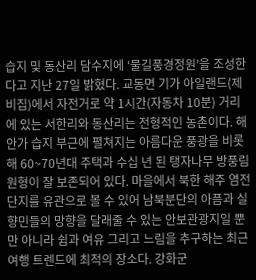습지 및 동산리 담수지에 ‘물길풍경정원’을 조성한다고 지난 27일 밝혔다. 교동면 기가 아일랜드(제비집)에서 자전거로 약 1시간(자동차 10분) 거리에 있는 서한리와 동산리는 전형적인 농촌이다. 해안가 습지 부근에 펼쳐지는 아름다운 풍광을 비롯해 60~70년대 주택과 수십 년 된 탱자나무 방풍림 원형이 잘 보존되어 있다. 마을에서 북한 해주 염전단지를 유관으로 볼 수 있어 남북분단의 아픔과 실향민들의 망향을 달래줄 수 있는 안보관광지일 뿐만 아니라 쉼과 여유 그리고 느림을 추구하는 최근 여행 트렌드에 최적의 장소다. 강화군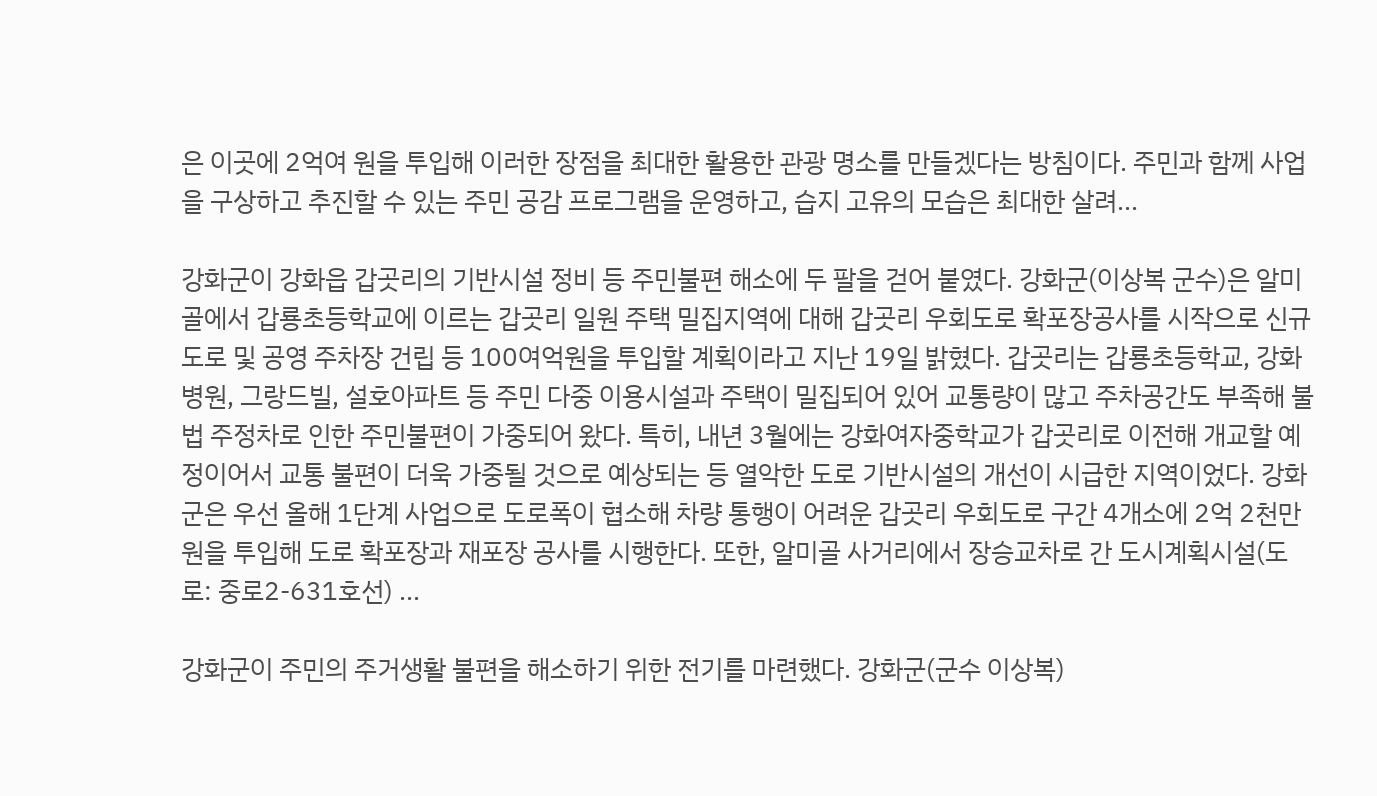은 이곳에 2억여 원을 투입해 이러한 장점을 최대한 활용한 관광 명소를 만들겠다는 방침이다. 주민과 함께 사업을 구상하고 추진할 수 있는 주민 공감 프로그램을 운영하고, 습지 고유의 모습은 최대한 살려...

강화군이 강화읍 갑곳리의 기반시설 정비 등 주민불편 해소에 두 팔을 걷어 붙였다. 강화군(이상복 군수)은 알미골에서 갑룡초등학교에 이르는 갑곳리 일원 주택 밀집지역에 대해 갑곳리 우회도로 확포장공사를 시작으로 신규 도로 및 공영 주차장 건립 등 100여억원을 투입할 계획이라고 지난 19일 밝혔다. 갑곳리는 갑룡초등학교, 강화병원, 그랑드빌, 설호아파트 등 주민 다중 이용시설과 주택이 밀집되어 있어 교통량이 많고 주차공간도 부족해 불법 주정차로 인한 주민불편이 가중되어 왔다. 특히, 내년 3월에는 강화여자중학교가 갑곳리로 이전해 개교할 예정이어서 교통 불편이 더욱 가중될 것으로 예상되는 등 열악한 도로 기반시설의 개선이 시급한 지역이었다. 강화군은 우선 올해 1단계 사업으로 도로폭이 협소해 차량 통행이 어려운 갑곳리 우회도로 구간 4개소에 2억 2천만원을 투입해 도로 확포장과 재포장 공사를 시행한다. 또한, 알미골 사거리에서 장승교차로 간 도시계획시설(도로: 중로2-631호선) ...

강화군이 주민의 주거생활 불편을 해소하기 위한 전기를 마련했다. 강화군(군수 이상복)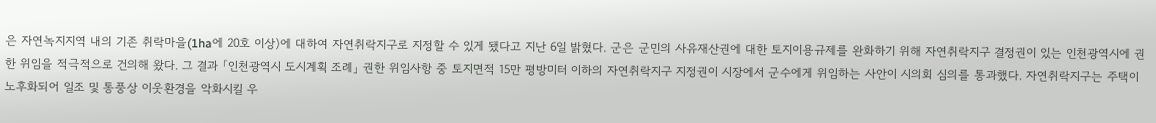은 자연녹지지역 내의 기존 취락마을(1ha에 20호 이상)에 대하여 자연취락지구로 지정할 수 있게 됐다고 지난 6일 밝혔다. 군은 군민의 사유재산권에 대한 토지이용규제를 완화하기 위해 자연취락지구 결정권이 있는 인천광역시에 권한 위임을 적극적으로 건의해 왔다. 그 결과 「인천광역시 도시계획 조례」 권한 위임사항 중 토지면적 15만 평방미터 이하의 자연취락지구 지정권이 시장에서 군수에게 위임하는 사안이 시의회 심의를 통과했다. 자연취락지구는 주택이 노후화되어 일조 및 통풍상 이웃환경을 악화시킬 우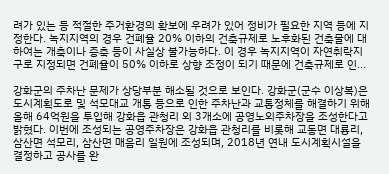려가 있는 등 적절한 주거환경의 확보에 우려가 있어 정비가 필요한 지역 등에 지정한다. 녹지지역의 경우 건폐율 20% 이하의 건축규제로 노후화된 건축물에 대하여는 개축이나 증축 등이 사실상 불가능하다. 이 경우 녹지지역이 자연취락지구로 지정되면 건폐율이 50% 이하로 상향 조정이 되기 때문에 건축규제로 인...

강화군의 주차난 문제가 상당부분 해소될 것으로 보인다. 강화군(군수 이상복)은 도시계획도로 및 석모대교 개통 등으로 인한 주차난과 교통정체를 해결하기 위해 올해 64억원을 투입해 강화읍 관청리 외 3개소에 공영노외주차장을 조성한다고 밝혔다. 이번에 조성되는 공영주차장은 강화읍 관청리를 비롯해 교동면 대룡리, 삼산면 석모리, 삼산면 매음리 일원에 조성되며, 2018년 연내 도시계획시설을 결정하고 공사를 완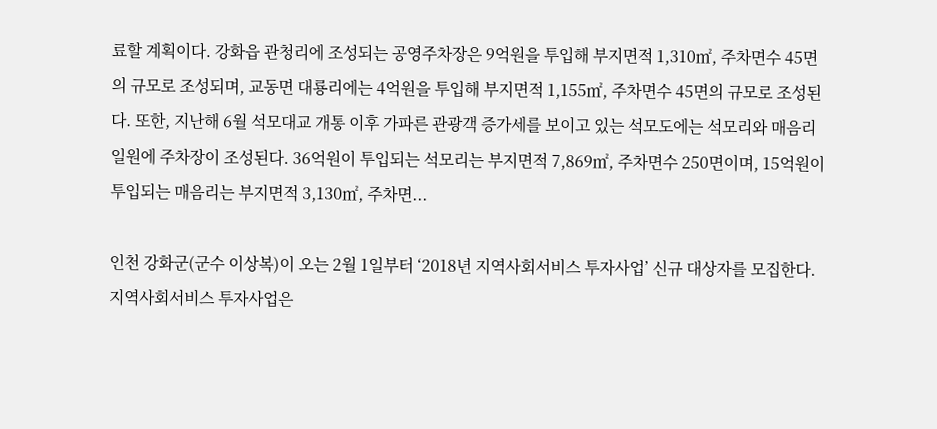료할 계획이다. 강화읍 관청리에 조성되는 공영주차장은 9억원을 투입해 부지면적 1,310㎡, 주차면수 45면의 규모로 조성되며, 교동면 대룡리에는 4억원을 투입해 부지면적 1,155㎡, 주차면수 45면의 규모로 조성된다. 또한, 지난해 6월 석모대교 개통 이후 가파른 관광객 증가세를 보이고 있는 석모도에는 석모리와 매음리 일원에 주차장이 조성된다. 36억원이 투입되는 석모리는 부지면적 7,869㎡, 주차면수 250면이며, 15억원이 투입되는 매음리는 부지면적 3,130㎡, 주차면...

인천 강화군(군수 이상복)이 오는 2월 1일부터 ‘2018년 지역사회서비스 투자사업’ 신규 대상자를 모집한다. 지역사회서비스 투자사업은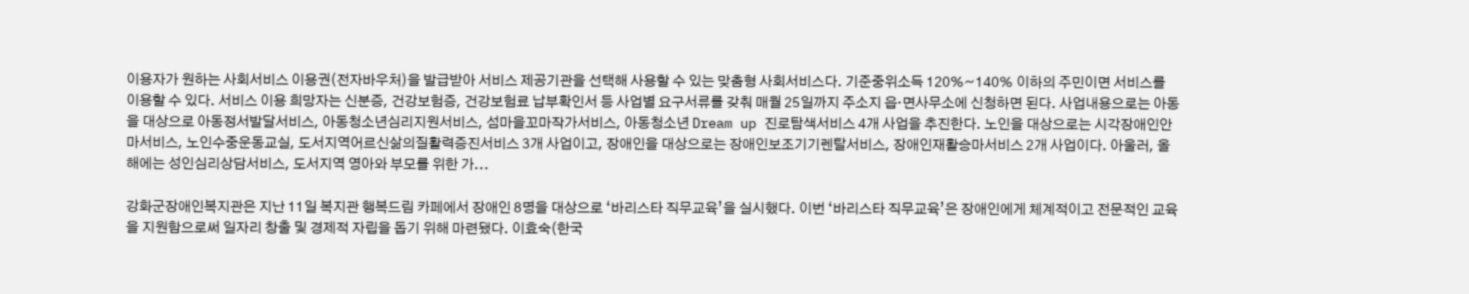이용자가 원하는 사회서비스 이용권(전자바우처)을 발급받아 서비스 제공기관을 선택해 사용할 수 있는 맞춤형 사회서비스다. 기준중위소득 120%~140% 이하의 주민이면 서비스를 이용할 수 있다. 서비스 이용 희망자는 신분증, 건강보험증, 건강보험료 납부확인서 등 사업별 요구서류를 갖춰 매월 25일까지 주소지 읍‧면사무소에 신청하면 된다. 사업내용으로는 아동을 대상으로 아동정서발달서비스, 아동청소년심리지원서비스, 섬마을꼬마작가서비스, 아동청소년 Dream up 진로탐색서비스 4개 사업을 추진한다. 노인을 대상으로는 시각장애인안마서비스, 노인수중운동교실, 도서지역어르신삶의질활력증진서비스 3개 사업이고, 장애인을 대상으로는 장애인보조기기렌탈서비스, 장애인재활승마서비스 2개 사업이다. 아울러, 올해에는 성인심리상담서비스, 도서지역 영아와 부모를 위한 가...

강화군장애인복지관은 지난 11일 복지관 행복드림 카페에서 장애인 8명을 대상으로 ‘바리스타 직무교육’을 실시했다. 이번 ‘바리스타 직무교육’은 장애인에게 체계적이고 전문적인 교육을 지원함으로써 일자리 창출 및 경제적 자립을 돕기 위해 마련됐다. 이효숙(한국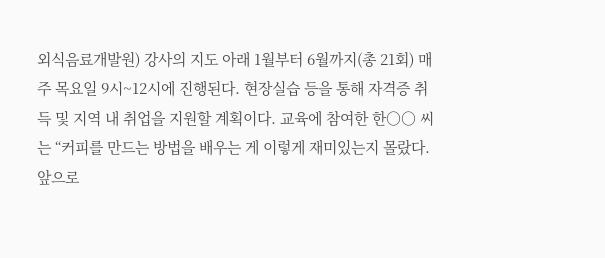외식음료개발원) 강사의 지도 아래 1월부터 6월까지(총 21회) 매주 목요일 9시~12시에 진행된다. 현장실습 등을 통해 자격증 취득 및 지역 내 취업을 지원할 계획이다. 교육에 참여한 한○○ 씨는 “커피를 만드는 방법을 배우는 게 이렇게 재미있는지 몰랐다. 앞으로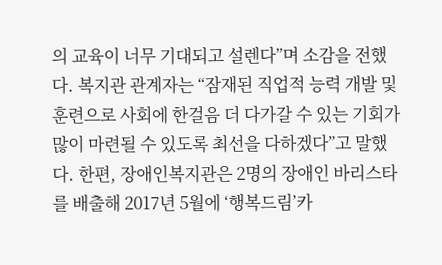의 교육이 너무 기대되고 설렌다”며 소감을 전했다. 복지관 관계자는 “잠재된 직업적 능력 개발 및 훈련으로 사회에 한걸음 더 다가갈 수 있는 기회가 많이 마련될 수 있도록 최선을 다하겠다”고 말했다. 한편, 장애인복지관은 2명의 장애인 바리스타를 배출해 2017년 5월에 ‘행복드림’카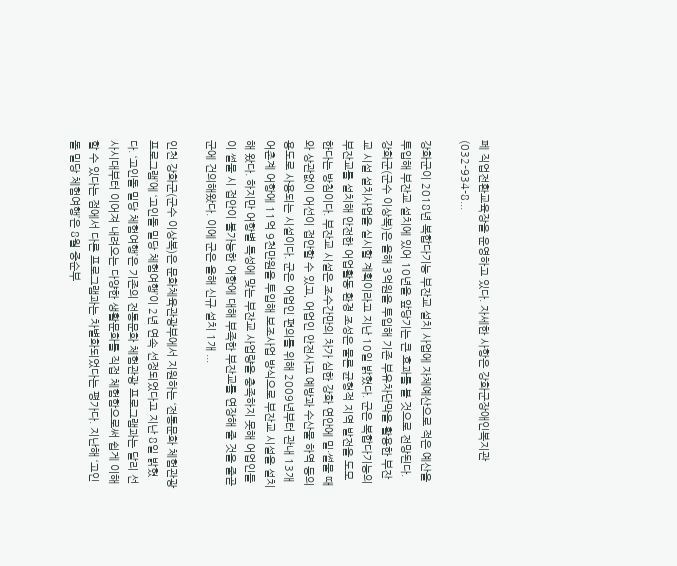페 직업전환교육장을 운영하고 있다. 자세한 사항은 강화군장애인복지관(032-934-8...

강화군이 2018년 복합다기능 부잔교 설치 사업에 자체예산으로 적은 예산을 투입해 부잔교 설치에 있어 10년을 앞당기는 큰 효과를 볼 것으로 전망된다. 강화군(군수 이상복)은 올해 3억원을 투입해 기존 부유차단막을 활용한 부잔교 시설 설치사업을 실시할 계획이라고 지난 10일 밝혔다. 군은 복합다기능의 부잔교를 설치해 안전한 어업활동 환경 조성은 물론 균형적 지역 발전을 도모한다는 방침이다. 부잔교 시설은 조수간만의 차가 심한 강화 연안에 밀·썰물 때와 상관없이 어선이 접안할 수 있고, 어업인 안전사고 예방과 수산물 하역 등의 용도로 사용되는 시설이다. 군은 어업인 편의를 위해 2009년부터 관내 13개 어촌계 어항에 11억 9천만원을 투입해 보조사업 방식으로 부잔교 시설을 설치해 왔다. 하지만 어항별 특성에 맞는 부잔교 사업량을 충족하지 못해 어업인들이 썰물 시 접안이 불가능한 어항에 대해 부족한 부잔교를 연장해 줄 것을 줄곧 군에 건의해왔다. 이에 군은 올해 신규 설치 1개 ...

인천 강화군(군수 이상복)은 문화체육관광부에서 지원하는 ‘전통문화 체험관광 프로그램’에 ‘고인돌 밀당 체험여행’이 2년 연속 선정되었다고 지난 8일 밝혔다. ‘고인돌 밀당 체험여행’은 기존의 전통문화 체험관광 프로그램과는 달리 선사시대부터 이어져 내려오는 다양한 생활문화를 직접 체험함으로써 쉽게 이해할 수 있다는 점에서 다른 프로그램과는 차별화되었다는 평가다. 지난해 ‘고인돌 밀당 체험여행’은 8월 중순부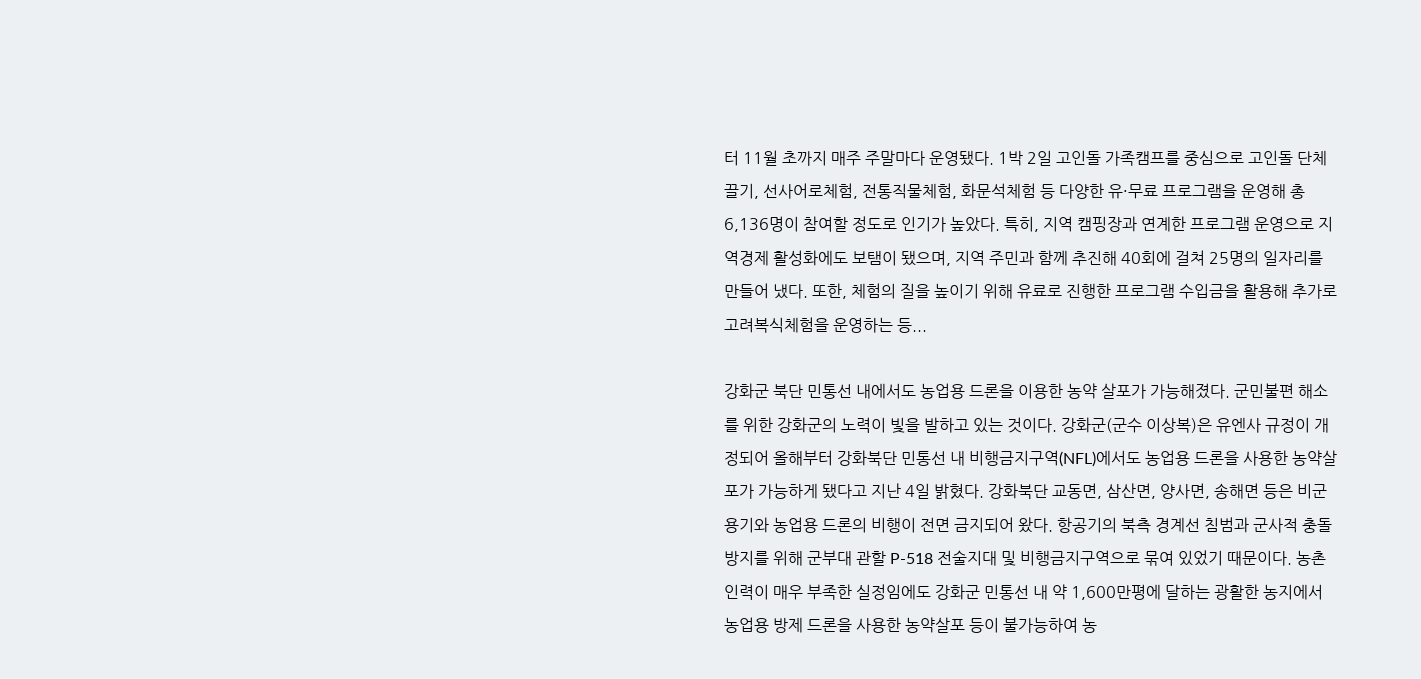터 11월 초까지 매주 주말마다 운영됐다. 1박 2일 고인돌 가족캠프를 중심으로 고인돌 단체끌기, 선사어로체험, 전통직물체험, 화문석체험 등 다양한 유·무료 프로그램을 운영해 총 6,136명이 참여할 정도로 인기가 높았다. 특히, 지역 캠핑장과 연계한 프로그램 운영으로 지역경제 활성화에도 보탬이 됐으며, 지역 주민과 함께 추진해 40회에 걸쳐 25명의 일자리를 만들어 냈다. 또한, 체험의 질을 높이기 위해 유료로 진행한 프로그램 수입금을 활용해 추가로 고려복식체험을 운영하는 등...

강화군 북단 민통선 내에서도 농업용 드론을 이용한 농약 살포가 가능해졌다. 군민불편 해소를 위한 강화군의 노력이 빛을 발하고 있는 것이다. 강화군(군수 이상복)은 유엔사 규정이 개정되어 올해부터 강화북단 민통선 내 비행금지구역(NFL)에서도 농업용 드론을 사용한 농약살포가 가능하게 됐다고 지난 4일 밝혔다. 강화북단 교동면, 삼산면, 양사면, 송해면 등은 비군용기와 농업용 드론의 비행이 전면 금지되어 왔다. 항공기의 북측 경계선 침범과 군사적 충돌 방지를 위해 군부대 관할 P-518 전술지대 및 비행금지구역으로 묶여 있었기 때문이다. 농촌인력이 매우 부족한 실정임에도 강화군 민통선 내 약 1,600만평에 달하는 광활한 농지에서 농업용 방제 드론을 사용한 농약살포 등이 불가능하여 농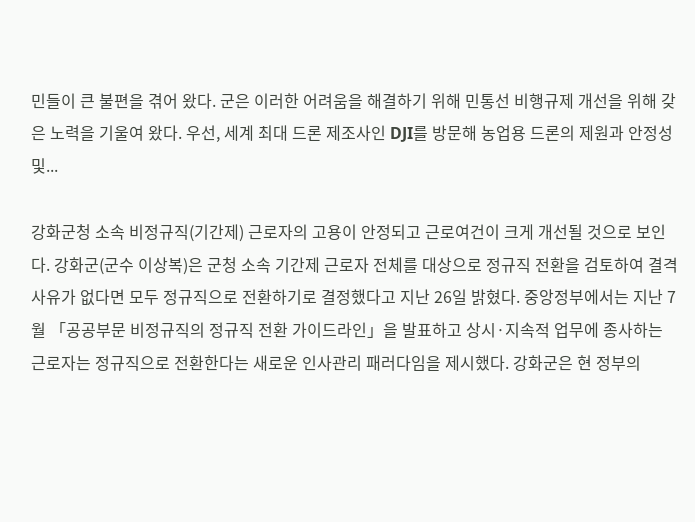민들이 큰 불편을 겪어 왔다. 군은 이러한 어려움을 해결하기 위해 민통선 비행규제 개선을 위해 갖은 노력을 기울여 왔다. 우선, 세계 최대 드론 제조사인 DJI를 방문해 농업용 드론의 제원과 안정성 및...

강화군청 소속 비정규직(기간제) 근로자의 고용이 안정되고 근로여건이 크게 개선될 것으로 보인다. 강화군(군수 이상복)은 군청 소속 기간제 근로자 전체를 대상으로 정규직 전환을 검토하여 결격사유가 없다면 모두 정규직으로 전환하기로 결정했다고 지난 26일 밝혔다. 중앙정부에서는 지난 7월 「공공부문 비정규직의 정규직 전환 가이드라인」을 발표하고 상시·지속적 업무에 종사하는 근로자는 정규직으로 전환한다는 새로운 인사관리 패러다임을 제시했다. 강화군은 현 정부의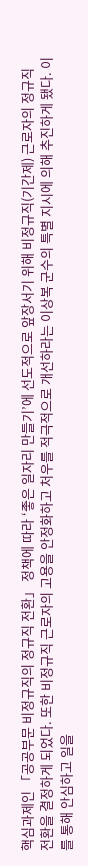핵심과제인 「공공부문 비정규직의 정규직 전환」 정책에 따라 ‘좋은 일자리 만들기’에 선도적으로 앞장서기 위해 비정규직(기간제) 근로자의 정규직 전환을 결정하게 되었다. 또한 비정규직 근로자의 고용을 안정화하고 처우를 적극적으로 개선하라는 이상복 군수의 특별 지시에 의해 추진하게 됐다. 이를 통해 안심하고 일을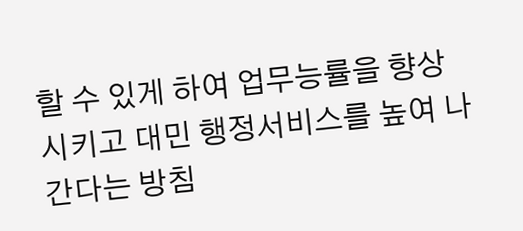할 수 있게 하여 업무능률을 향상시키고 대민 행정서비스를 높여 나간다는 방침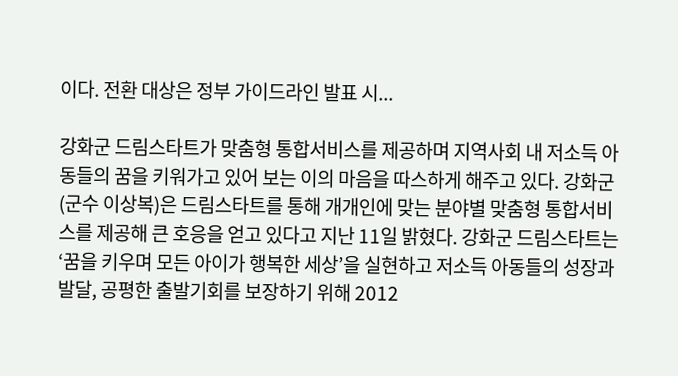이다. 전환 대상은 정부 가이드라인 발표 시...

강화군 드림스타트가 맞춤형 통합서비스를 제공하며 지역사회 내 저소득 아동들의 꿈을 키워가고 있어 보는 이의 마음을 따스하게 해주고 있다. 강화군(군수 이상복)은 드림스타트를 통해 개개인에 맞는 분야별 맞춤형 통합서비스를 제공해 큰 호응을 얻고 있다고 지난 11일 밝혔다. 강화군 드림스타트는 ‘꿈을 키우며 모든 아이가 행복한 세상’을 실현하고 저소득 아동들의 성장과 발달, 공평한 출발기회를 보장하기 위해 2012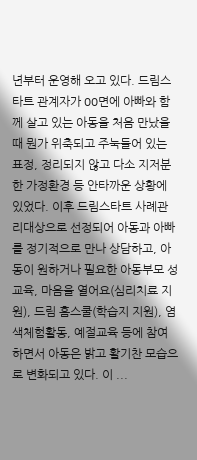년부터 운영해 오고 있다. 드림스타트 관계자가 OO면에 아빠와 함께 살고 있는 아동을 처음 만났을 때 뭔가 위축되고 주눅들어 있는 표정, 정리되지 않고 다소 지저분한 가정환경 등 안타까운 상황에 있었다. 이후 드림스타트 사례관리대상으로 선정되어 아동과 아빠를 정기적으로 만나 상담하고, 아동이 원하거나 필요한 아동부모 성교육, 마음을 열어요(심리치료 지원), 드림 홈스쿨(학습지 지원), 염색체험활동, 예절교육 등에 참여하면서 아동은 밝고 활기찬 모습으로 변화되고 있다. 이 ...